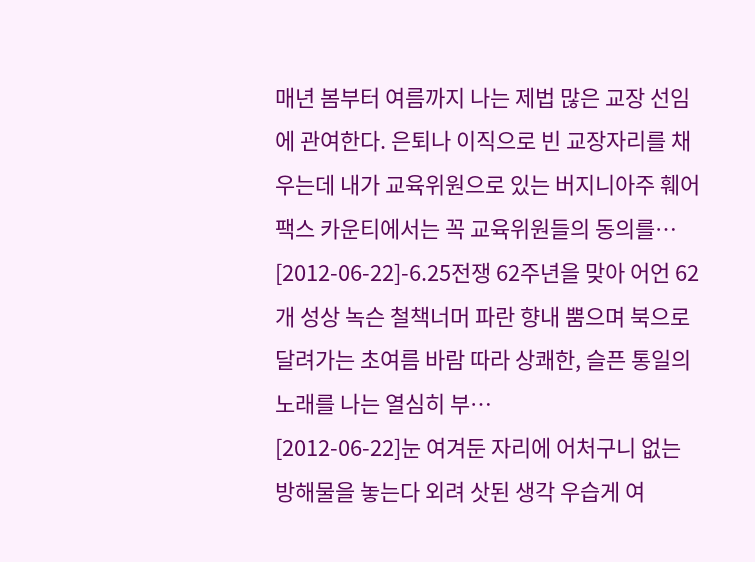매년 봄부터 여름까지 나는 제법 많은 교장 선임에 관여한다. 은퇴나 이직으로 빈 교장자리를 채우는데 내가 교육위원으로 있는 버지니아주 훼어팩스 카운티에서는 꼭 교육위원들의 동의를…
[2012-06-22]-6.25전쟁 62주년을 맞아 어언 62개 성상 녹슨 철책너머 파란 향내 뿜으며 북으로 달려가는 초여름 바람 따라 상쾌한, 슬픈 통일의 노래를 나는 열심히 부…
[2012-06-22]눈 여겨둔 자리에 어처구니 없는 방해물을 놓는다 외려 삿된 생각 우습게 여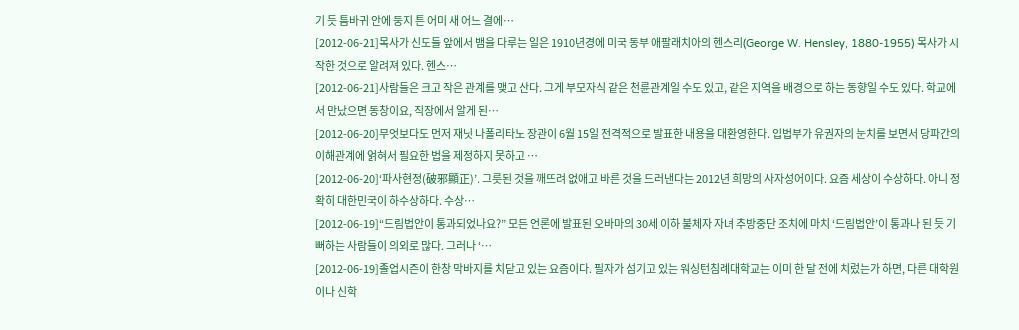기 듯 틈바귀 안에 둥지 튼 어미 새 어느 결에…
[2012-06-21]목사가 신도들 앞에서 뱀을 다루는 일은 1910년경에 미국 동부 애팔래치아의 헨스리(George W. Hensley, 1880-1955) 목사가 시작한 것으로 알려져 있다. 헨스…
[2012-06-21]사람들은 크고 작은 관계를 맺고 산다. 그게 부모자식 같은 천륜관계일 수도 있고, 같은 지역을 배경으로 하는 동향일 수도 있다. 학교에서 만났으면 동창이요, 직장에서 알게 된…
[2012-06-20]무엇보다도 먼저 재닛 나폴리타노 장관이 6월 15일 전격적으로 발표한 내용을 대환영한다. 입법부가 유권자의 눈치를 보면서 당파간의 이해관계에 얽혀서 필요한 법을 제정하지 못하고 …
[2012-06-20]‘파사현정(破邪顯正)’. 그릇된 것을 깨뜨려 없애고 바른 것을 드러낸다는 2012년 희망의 사자성어이다. 요즘 세상이 수상하다. 아니 정확히 대한민국이 하수상하다. 수상…
[2012-06-19]“드림법안이 통과되었나요?” 모든 언론에 발표된 오바마의 30세 이하 불체자 자녀 추방중단 조치에 마치 ‘드림법안’이 통과나 된 듯 기뻐하는 사람들이 의외로 많다. 그러나 ‘…
[2012-06-19]졸업시즌이 한창 막바지를 치닫고 있는 요즘이다. 필자가 섬기고 있는 워싱턴침례대학교는 이미 한 달 전에 치렀는가 하면, 다른 대학원이나 신학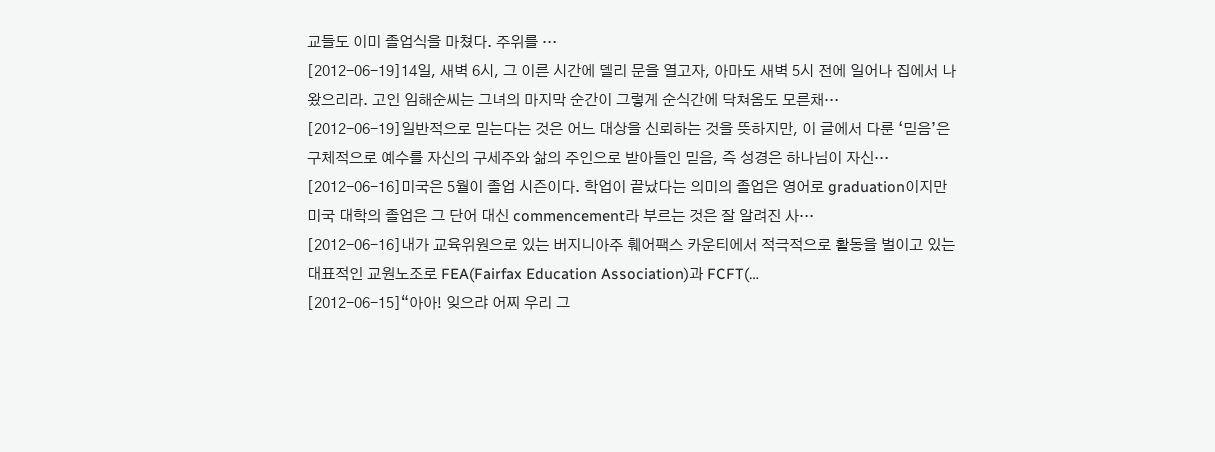교들도 이미 졸업식을 마쳤다. 주위를 …
[2012-06-19]14일, 새벽 6시, 그 이른 시간에 델리 문을 열고자, 아마도 새벽 5시 전에 일어나 집에서 나왔으리라. 고인 임해순씨는 그녀의 마지막 순간이 그렇게 순식간에 닥쳐옴도 모른채…
[2012-06-19]일반적으로 믿는다는 것은 어느 대상을 신뢰하는 것을 뜻하지만, 이 글에서 다룬 ‘믿음’은 구체적으로 예수를 자신의 구세주와 삶의 주인으로 받아들인 믿음, 즉 성경은 하나님이 자신…
[2012-06-16]미국은 5월이 졸업 시즌이다. 학업이 끝났다는 의미의 졸업은 영어로 graduation이지만 미국 대학의 졸업은 그 단어 대신 commencement라 부르는 것은 잘 알려진 사…
[2012-06-16]내가 교육위원으로 있는 버지니아주 훼어팩스 카운티에서 적극적으로 활동을 벌이고 있는 대표적인 교원노조로 FEA(Fairfax Education Association)과 FCFT(…
[2012-06-15]“아아! 잊으랴 어찌 우리 그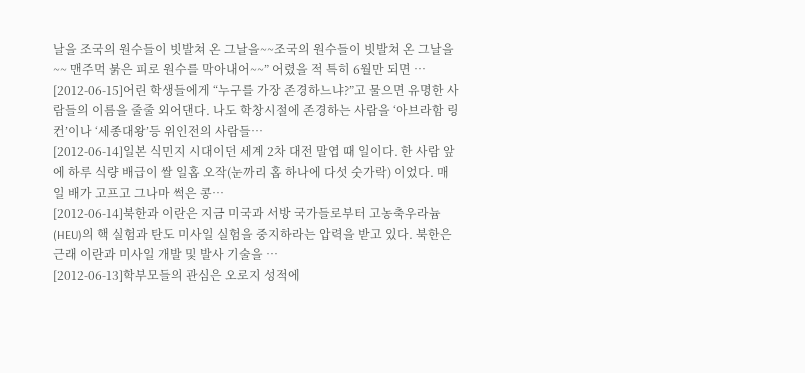날을 조국의 원수들이 빗발쳐 온 그날을~~조국의 원수들이 빗발쳐 온 그날을~~ 맨주먹 붉은 피로 원수를 막아내어~~” 어렸을 적 특히 6월만 되면 …
[2012-06-15]어린 학생들에게 “누구를 가장 존경하느냐?”고 물으면 유명한 사람들의 이름을 줄줄 외어댄다. 나도 학창시절에 존경하는 사람을 ‘아브라함 링컨’이나 ‘세종대왕’등 위인전의 사람들…
[2012-06-14]일본 식민지 시대이던 세계 2차 대전 말엽 때 일이다. 한 사람 앞에 하루 식량 배급이 쌀 일홉 오작(눈까리 홉 하나에 다섯 숫가락) 이었다. 매일 배가 고프고 그나마 썩은 콩…
[2012-06-14]북한과 이란은 지금 미국과 서방 국가들로부터 고농축우라늄(HEU)의 핵 실험과 탄도 미사일 실험을 중지하라는 압력을 받고 있다. 북한은 근래 이란과 미사일 개발 및 발사 기술을 …
[2012-06-13]학부모들의 관심은 오로지 성적에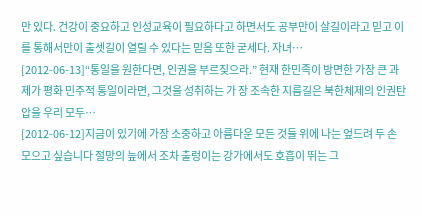만 있다. 건강이 중요하고 인성교육이 필요하다고 하면서도 공부만이 살길이라고 믿고 이를 통해서만이 출셋길이 열릴 수 있다는 믿음 또한 굳세다. 자녀…
[2012-06-13]“통일을 원한다면, 인권을 부르짖으라.” 현재 한민족이 방면한 가장 큰 과제가 평화 민주적 통일이라면, 그것을 성취하는 가 장 조속한 지름길은 북한체제의 인권탄압을 우리 모두…
[2012-06-12]지금이 있기에 가장 소중하고 아름다운 모든 것들 위에 나는 엎드려 두 손 모으고 싶습니다 절망의 늪에서 조차 출렁이는 강가에서도 호흡이 뛰는 그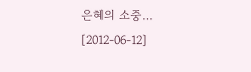은혜의 소중…
[2012-06-12]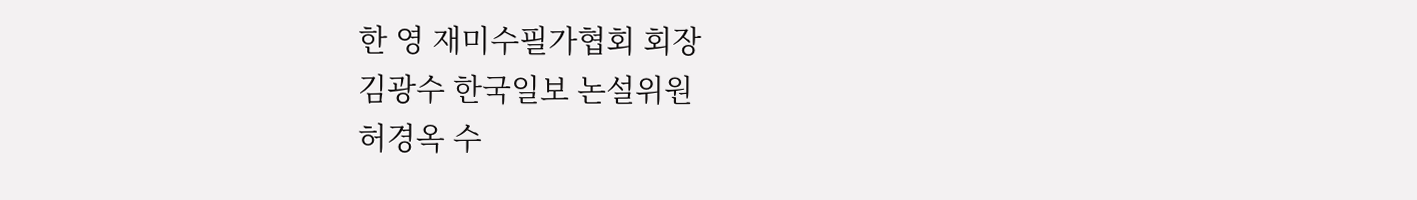한 영 재미수필가협회 회장
김광수 한국일보 논설위원
허경옥 수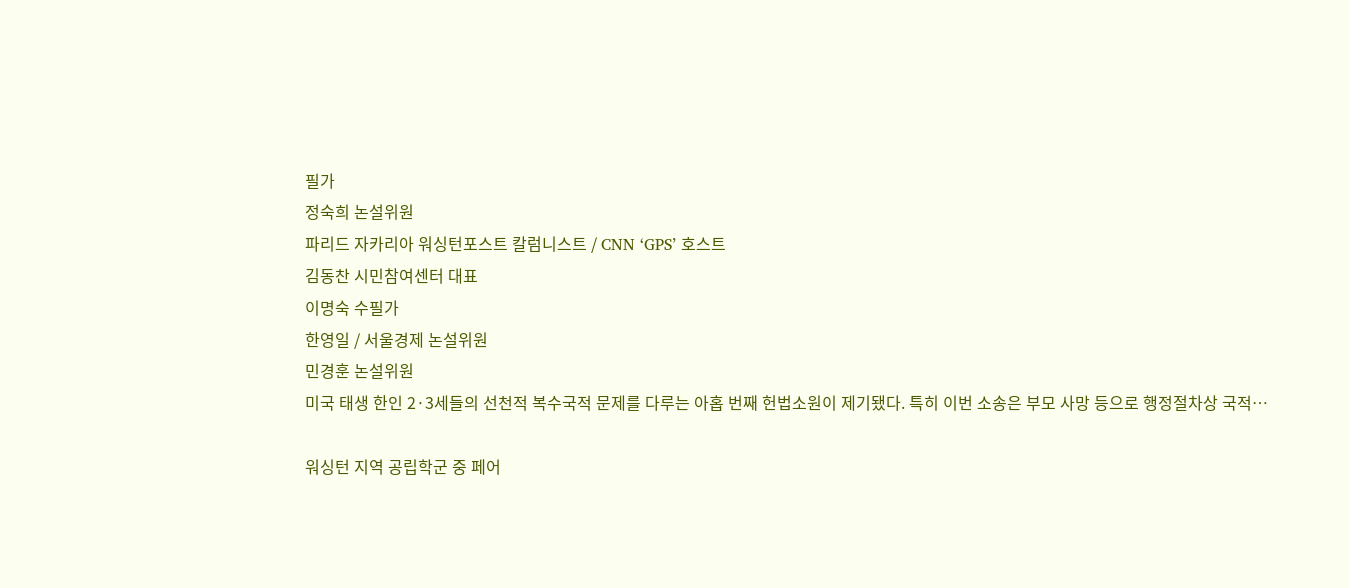필가
정숙희 논설위원
파리드 자카리아 워싱턴포스트 칼럼니스트 / CNN ‘GPS’ 호스트
김동찬 시민참여센터 대표
이명숙 수필가
한영일 / 서울경제 논설위원
민경훈 논설위원
미국 태생 한인 2·3세들의 선천적 복수국적 문제를 다루는 아홉 번째 헌법소원이 제기됐다. 특히 이번 소송은 부모 사망 등으로 행정절차상 국적…

워싱턴 지역 공립학군 중 페어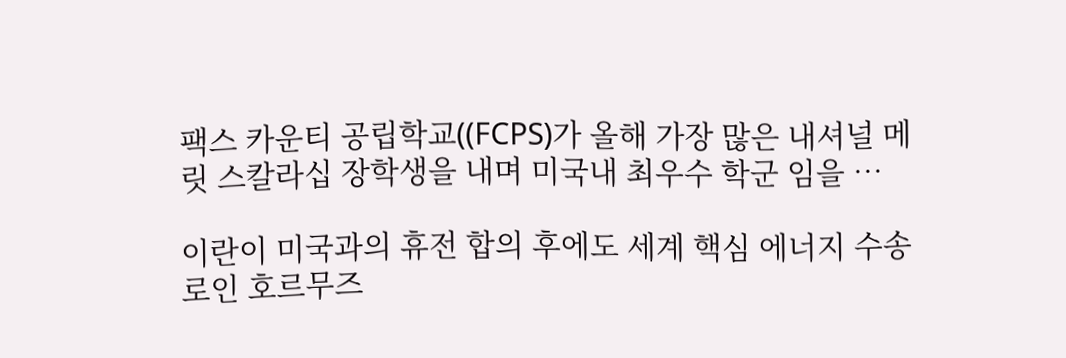팩스 카운티 공립학교((FCPS)가 올해 가장 많은 내셔널 메릿 스칼라십 장학생을 내며 미국내 최우수 학군 임을 …

이란이 미국과의 휴전 합의 후에도 세계 핵심 에너지 수송로인 호르무즈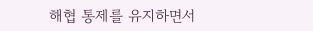해협 통제를 유지하면서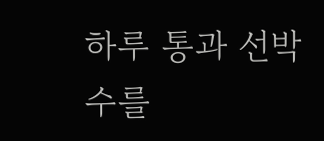하루 통과 선박 수를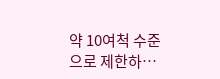약 10여척 수준으로 제한하…